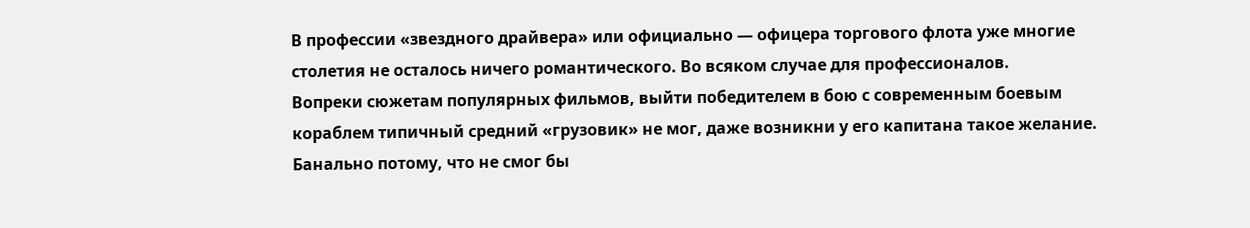В профессии «звездного драйвера» или официально — офицера торгового флота уже многие столетия не осталось ничего романтического. Во всяком случае для профессионалов.
Вопреки сюжетам популярных фильмов, выйти победителем в бою с современным боевым кораблем типичный средний «грузовик» не мог, даже возникни у его капитана такое желание. Банально потому, что не смог бы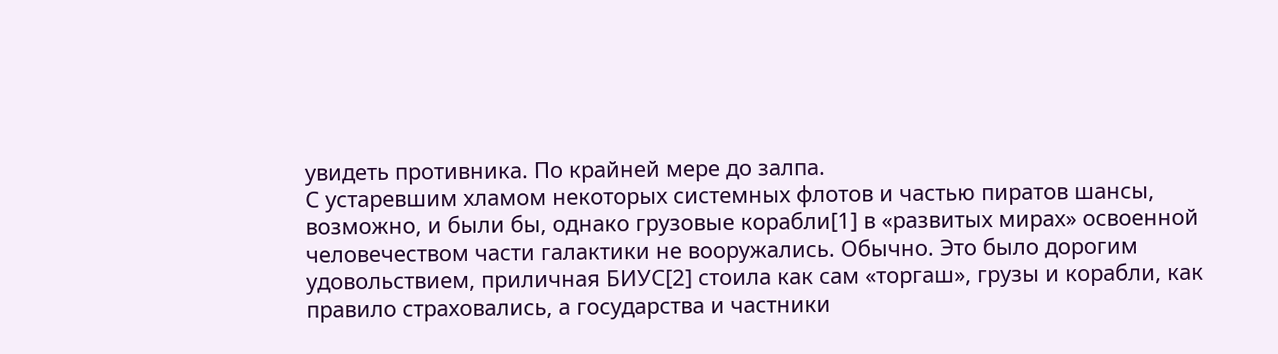увидеть противника. По крайней мере до залпа.
С устаревшим хламом некоторых системных флотов и частью пиратов шансы, возможно, и были бы, однако грузовые корабли[1] в «развитых мирах» освоенной человечеством части галактики не вооружались. Обычно. Это было дорогим удовольствием, приличная БИУС[2] стоила как сам «торгаш», грузы и корабли, как правило страховались, а государства и частники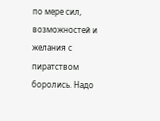по мере сил, возможностей и желания с пиратством боролись. Надо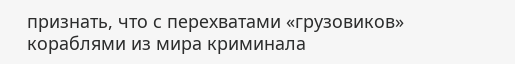признать, что с перехватами «грузовиков» кораблями из мира криминала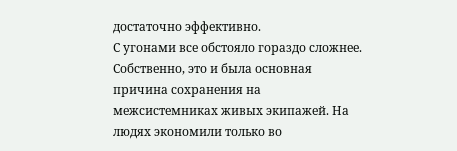достаточно эффективно.
С угонами все обстояло гораздо сложнее. Собственно, это и была основная причина сохранения на межсистемниках живых экипажей. На людях экономили только во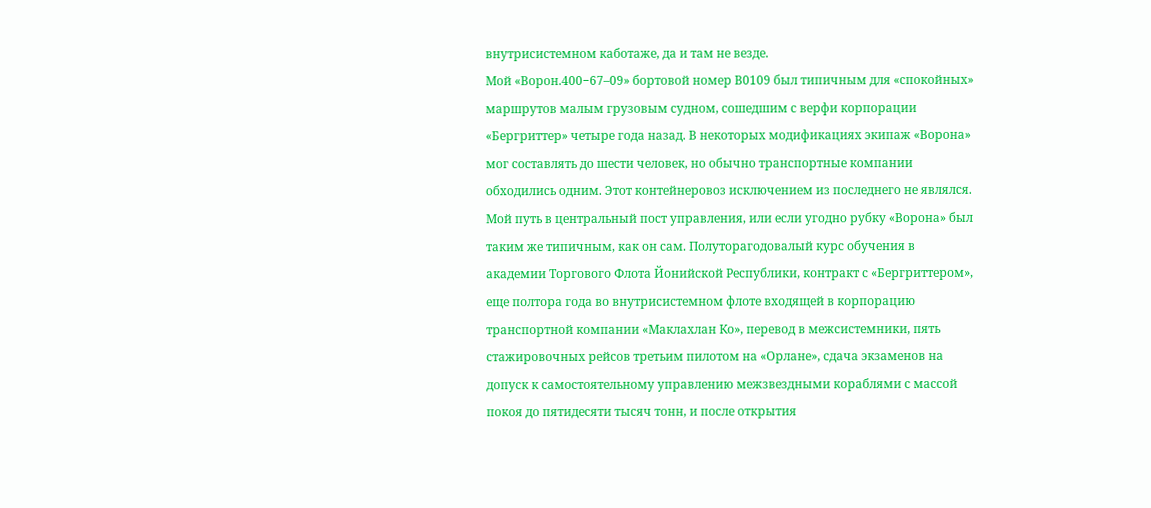внутрисистемном каботаже, да и там не везде.
Мой «Ворон.400−67–09» бортовой номер В0109 был типичным для «спокойных» маршрутов малым грузовым судном, сошедшим с верфи корпорации «Бергриттер» четыре года назад. В некоторых модификациях экипаж «Ворона» мог составлять до шести человек, но обычно транспортные компании обходились одним. Этот контейнеровоз исключением из последнего не являлся.
Мой путь в центральный пост управления, или если угодно рубку «Ворона» был таким же типичным, как он сам. Полуторагодовалый курс обучения в академии Торгового Флота Йонийской Республики, контракт с «Бергриттером», еще полтора года во внутрисистемном флоте входящей в корпорацию транспортной компании «Маклахлан Ко», перевод в межсистемники, пять стажировочных рейсов третьим пилотом на «Орлане», сдача экзаменов на допуск к самостоятельному управлению межзвездными кораблями с массой покоя до пятидесяти тысяч тонн, и после открытия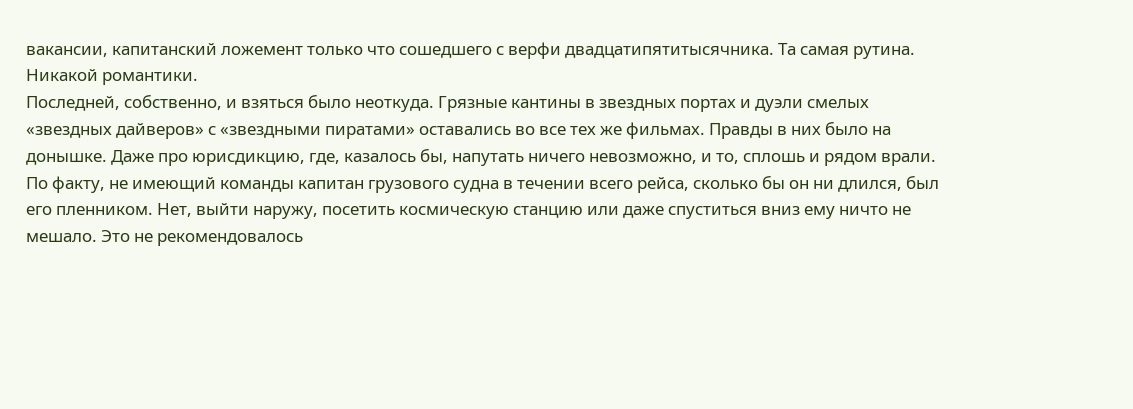вакансии, капитанский ложемент только что сошедшего с верфи двадцатипятитысячника. Та самая рутина. Никакой романтики.
Последней, собственно, и взяться было неоткуда. Грязные кантины в звездных портах и дуэли смелых «звездных дайверов» с «звездными пиратами» оставались во все тех же фильмах. Правды в них было на донышке. Даже про юрисдикцию, где, казалось бы, напутать ничего невозможно, и то, сплошь и рядом врали.
По факту, не имеющий команды капитан грузового судна в течении всего рейса, сколько бы он ни длился, был его пленником. Нет, выйти наружу, посетить космическую станцию или даже спуститься вниз ему ничто не мешало. Это не рекомендовалось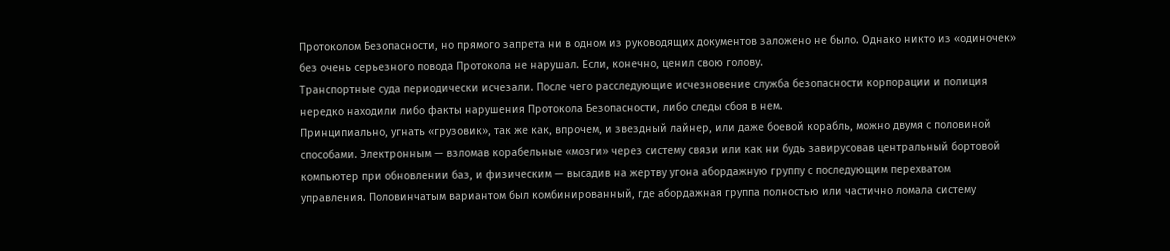Протоколом Безопасности, но прямого запрета ни в одном из руководящих документов заложено не было. Однако никто из «одиночек» без очень серьезного повода Протокола не нарушал. Если, конечно, ценил свою голову.
Транспортные суда периодически исчезали. После чего расследующие исчезновение служба безопасности корпорации и полиция нередко находили либо факты нарушения Протокола Безопасности, либо следы сбоя в нем.
Принципиально, угнать «грузовик», так же как, впрочем, и звездный лайнер, или даже боевой корабль, можно двумя с половиной способами. Электронным — взломав корабельные «мозги» через систему связи или как ни будь завирусовав центральный бортовой компьютер при обновлении баз, и физическим — высадив на жертву угона абордажную группу с последующим перехватом управления. Половинчатым вариантом был комбинированный, где абордажная группа полностью или частично ломала систему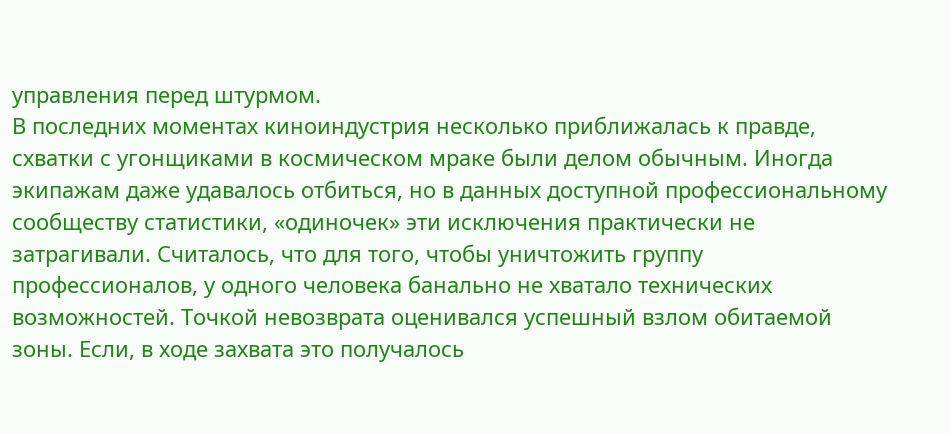управления перед штурмом.
В последних моментах киноиндустрия несколько приближалась к правде, схватки с угонщиками в космическом мраке были делом обычным. Иногда экипажам даже удавалось отбиться, но в данных доступной профессиональному сообществу статистики, «одиночек» эти исключения практически не затрагивали. Считалось, что для того, чтобы уничтожить группу профессионалов, у одного человека банально не хватало технических возможностей. Точкой невозврата оценивался успешный взлом обитаемой зоны. Если, в ходе захвата это получалось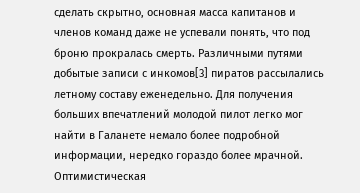сделать скрытно, основная масса капитанов и членов команд даже не успевали понять, что под броню прокралась смерть. Различными путями добытые записи с инкомов[3] пиратов рассылались летному составу еженедельно. Для получения больших впечатлений молодой пилот легко мог найти в Галанете немало более подробной информации, нередко гораздо более мрачной. Оптимистическая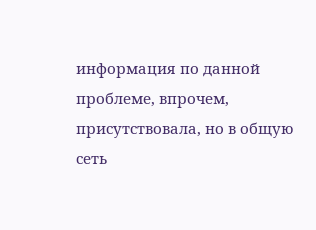информация по данной проблеме, впрочем, присутствовала, но в общую сеть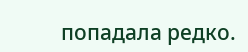попадала редко.